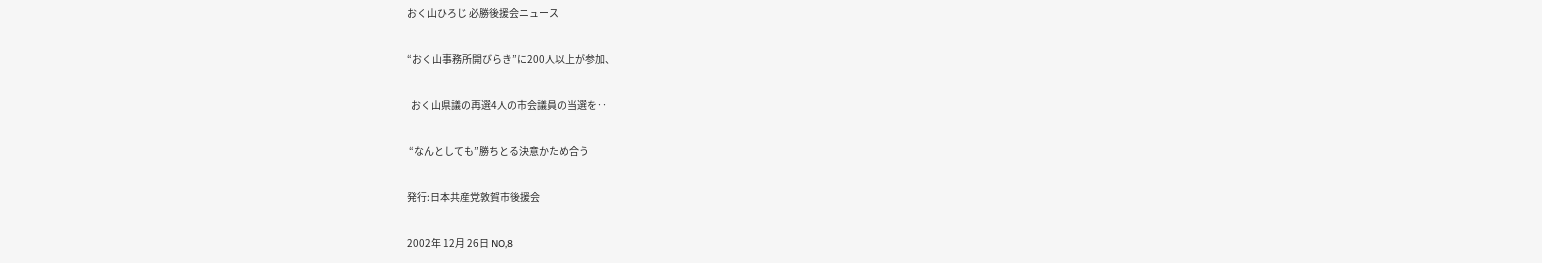おく山ひろじ 必勝後援会ニュース

“おく山事務所開びらき”に200人以上が参加、

  おく山県議の再選4人の市会議員の当選を‥

 “なんとしても”勝ちとる決意かため合う

発行:日本共産党敦賀市後援会

2002年 12月 26日 NO,8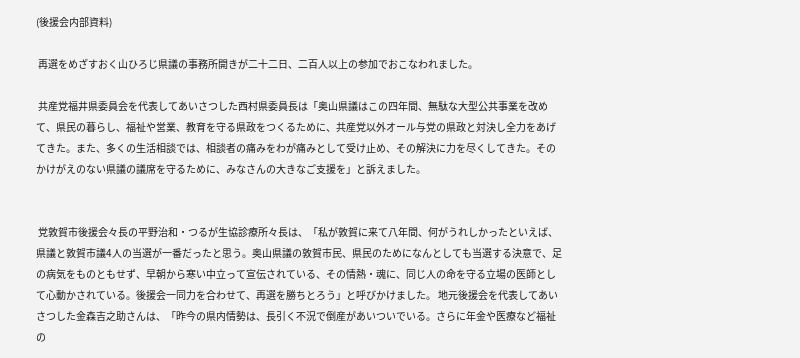(後援会内部資料)

 再選をめざすおく山ひろじ県議の事務所開きが二十二日、二百人以上の参加でおこなわれました。

 共産党福井県委員会を代表してあいさつした西村県委員長は「奥山県議はこの四年間、無駄な大型公共事業を改めて、県民の暮らし、福祉や営業、教育を守る県政をつくるために、共産党以外オール与党の県政と対決し全力をあげてきた。また、多くの生活相談では、相談者の痛みをわが痛みとして受け止め、その解決に力を尽くしてきた。そのかけがえのない県議の議席を守るために、みなさんの大きなご支援を」と訴えました。


 党敦賀市後援会々長の平野治和・つるが生協診療所々長は、「私が敦賀に来て八年間、何がうれしかったといえば、県議と敦賀市議4人の当選が一番だったと思う。奥山県議の敦賀市民、県民のためになんとしても当選する決意で、足の病気をものともせず、早朝から寒い中立って宣伝されている、その情熱・魂に、同じ人の命を守る立場の医師として心動かされている。後援会一同力を合わせて、再選を勝ちとろう」と呼びかけました。 地元後援会を代表してあいさつした金森吉之助さんは、「昨今の県内情勢は、長引く不況で倒産があいついでいる。さらに年金や医療など福祉の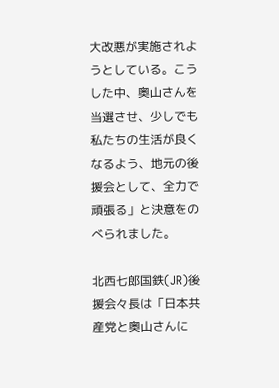大改悪が実施されようとしている。こうした中、奥山さんを当選させ、少しでも私たちの生活が良くなるよう、地元の後援会として、全力で頑張る」と決意をのべられました。

北西七郎国鉄(JR)後援会々長は「日本共産党と奥山さんに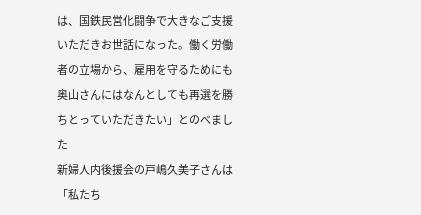は、国鉄民営化闘争で大きなご支援いただきお世話になった。働く労働者の立場から、雇用を守るためにも奥山さんにはなんとしても再選を勝ちとっていただきたい」とのべました
新婦人内後援会の戸嶋久美子さんは「私たち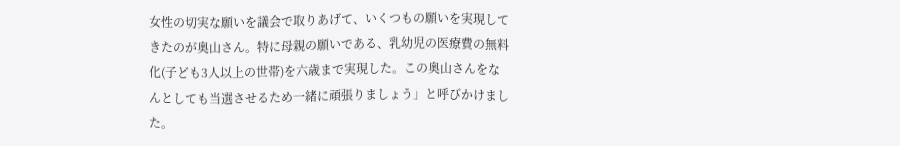女性の切実な願いを議会で取りあげて、いくつもの願いを実現してきたのが奥山さん。特に母親の願いである、乳幼児の医療費の無料化(子ども3人以上の世帯)を六歳まで実現した。この奥山さんをなんとしても当選させるため一緒に頑張りましょう」と呼びかけました。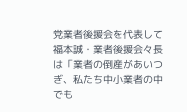党業者後援会を代表して福本誠・業者後援会々長は「業者の倒産があいつぎ、私たち中小業者の中でも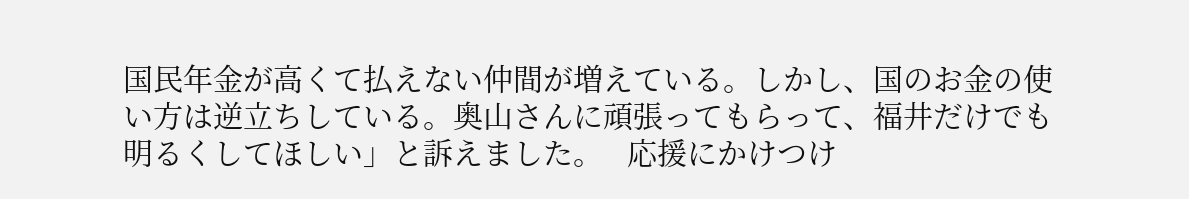国民年金が高くて払えない仲間が増えている。しかし、国のお金の使い方は逆立ちしている。奥山さんに頑張ってもらって、福井だけでも明るくしてほしい」と訴えました。   応援にかけつけ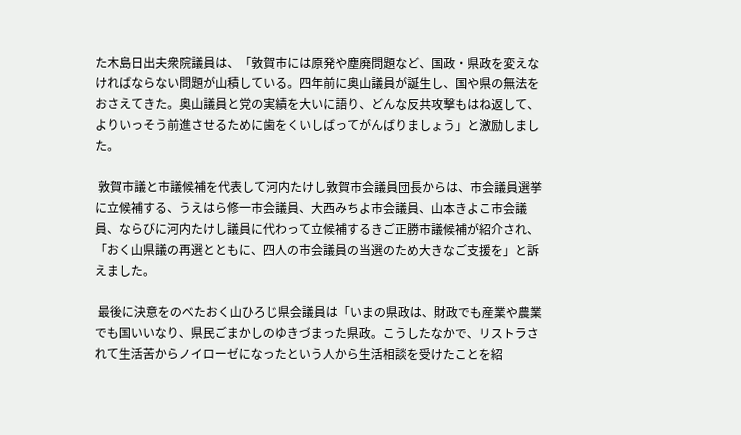た木島日出夫衆院議員は、「敦賀市には原発や塵廃問題など、国政・県政を変えなければならない問題が山積している。四年前に奥山議員が誕生し、国や県の無法をおさえてきた。奥山議員と党の実績を大いに語り、どんな反共攻撃もはね返して、よりいっそう前進させるために歯をくいしばってがんばりましょう」と激励しました。

 敦賀市議と市議候補を代表して河内たけし敦賀市会議員団長からは、市会議員選挙に立候補する、うえはら修一市会議員、大西みちよ市会議員、山本きよこ市会議員、ならびに河内たけし議員に代わって立候補するきご正勝市議候補が紹介され、「おく山県議の再選とともに、四人の市会議員の当選のため大きなご支援を」と訴えました。

 最後に決意をのべたおく山ひろじ県会議員は「いまの県政は、財政でも産業や農業でも国いいなり、県民ごまかしのゆきづまった県政。こうしたなかで、リストラされて生活苦からノイローゼになったという人から生活相談を受けたことを紹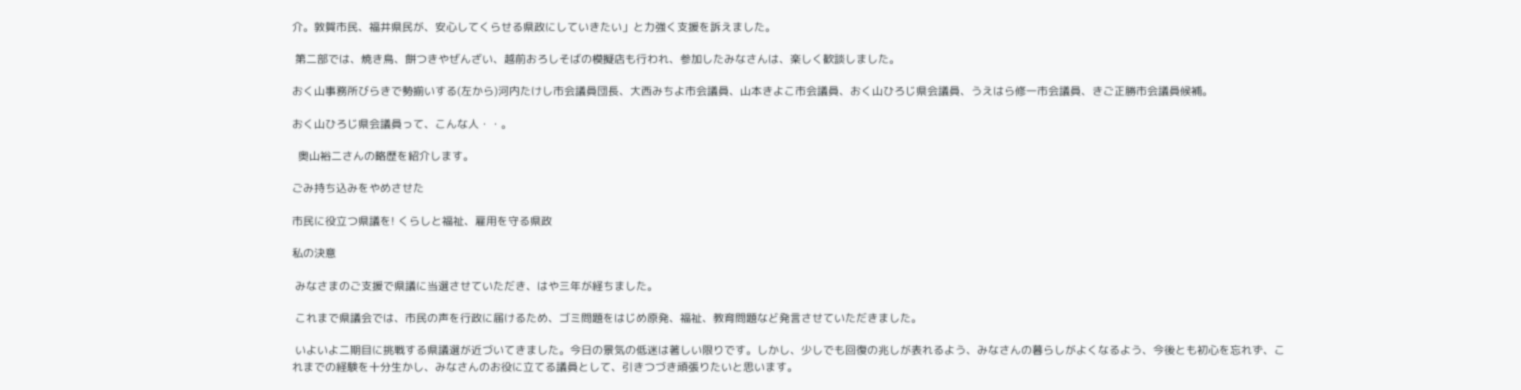介。敦賀市民、福井県民が、安心してくらせる県政にしていきたい」と力強く支援を訴えました。

 第二部では、焼き鳥、餅つきやぜんざい、越前おろしそばの模擬店も行われ、参加したみなさんは、楽しく歓談しました。

おく山事務所びらきで勢揃いする(左から)河内たけし市会議員団長、大西みちよ市会議員、山本きよこ市会議員、おく山ひろじ県会議員、うえはら修一市会議員、きご正勝市会議員候補。

おく山ひろじ県会議員って、こんな人・・。

  奥山裕二さんの略歴を紹介します。

ごみ持ち込みをやめさせた

市民に役立つ県議を! くらしと福祉、雇用を守る県政

私の決意

 みなさまのご支援で県議に当選させていただき、はや三年が経ちました。

 これまで県議会では、市民の声を行政に届けるため、ゴミ問題をはじめ原発、福祉、教育問題など発言させていただきました。

 いよいよ二期目に挑戦する県議選が近づいてきました。今日の景気の低迷は著しい限りです。しかし、少しでも回復の兆しが表れるよう、みなさんの暮らしがよくなるよう、今後とも初心を忘れず、これまでの経験を十分生かし、みなさんのお役に立てる議員として、引きつづき頑張りたいと思います。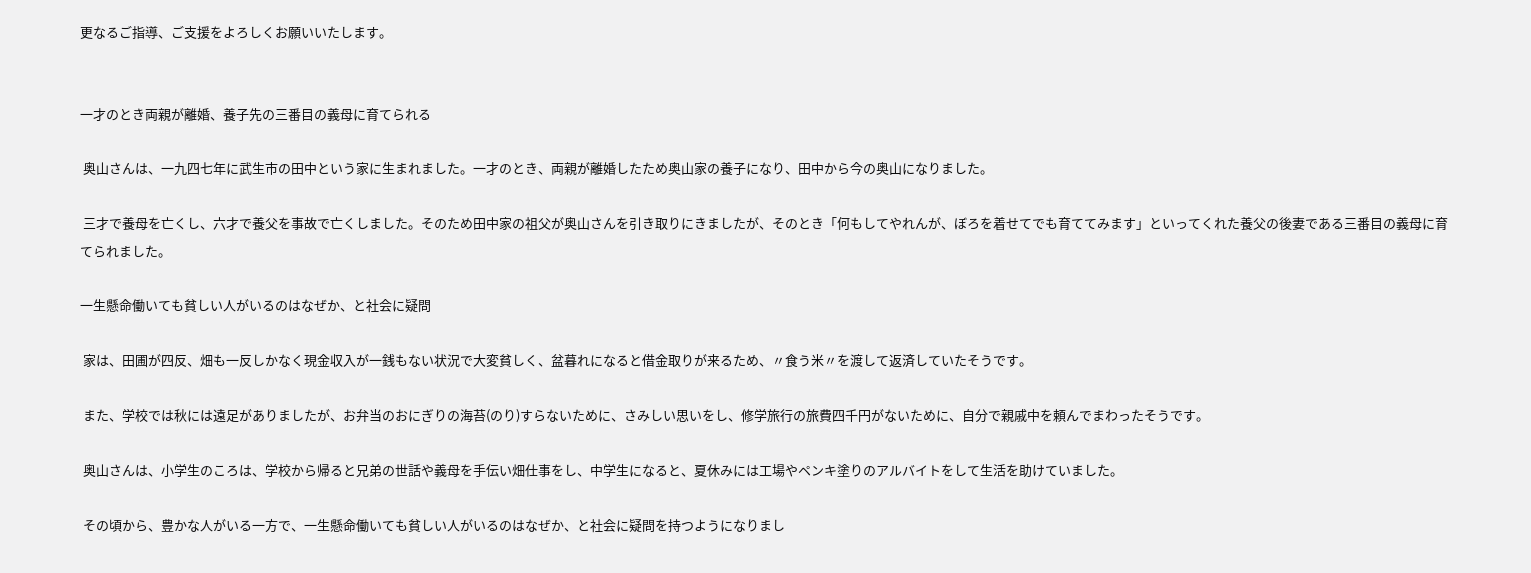更なるご指導、ご支援をよろしくお願いいたします。


一才のとき両親が離婚、養子先の三番目の義母に育てられる

 奥山さんは、一九四七年に武生市の田中という家に生まれました。一才のとき、両親が離婚したため奥山家の養子になり、田中から今の奥山になりました。

 三才で養母を亡くし、六才で養父を事故で亡くしました。そのため田中家の祖父が奥山さんを引き取りにきましたが、そのとき「何もしてやれんが、ぼろを着せてでも育ててみます」といってくれた養父の後妻である三番目の義母に育てられました。

一生懸命働いても貧しい人がいるのはなぜか、と社会に疑問

 家は、田圃が四反、畑も一反しかなく現金収入が一銭もない状況で大変貧しく、盆暮れになると借金取りが来るため、〃食う米〃を渡して返済していたそうです。

 また、学校では秋には遠足がありましたが、お弁当のおにぎりの海苔(のり)すらないために、さみしい思いをし、修学旅行の旅費四千円がないために、自分で親戚中を頼んでまわったそうです。

 奥山さんは、小学生のころは、学校から帰ると兄弟の世話や義母を手伝い畑仕事をし、中学生になると、夏休みには工場やペンキ塗りのアルバイトをして生活を助けていました。

 その頃から、豊かな人がいる一方で、一生懸命働いても貧しい人がいるのはなぜか、と社会に疑問を持つようになりまし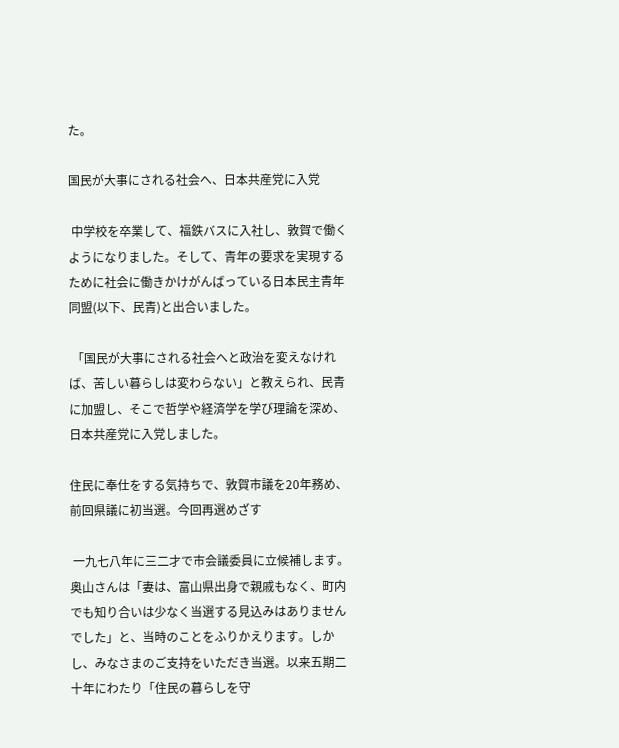た。

国民が大事にされる社会へ、日本共産党に入党

 中学校を卒業して、福鉄バスに入社し、敦賀で働くようになりました。そして、青年の要求を実現するために社会に働きかけがんばっている日本民主青年同盟(以下、民青)と出合いました。

 「国民が大事にされる社会へと政治を変えなければ、苦しい暮らしは変わらない」と教えられ、民青に加盟し、そこで哲学や経済学を学び理論を深め、日本共産党に入党しました。

住民に奉仕をする気持ちで、敦賀市議を20年務め、前回県議に初当選。今回再選めざす

 一九七八年に三二才で市会議委員に立候補します。奥山さんは「妻は、富山県出身で親戚もなく、町内でも知り合いは少なく当選する見込みはありませんでした」と、当時のことをふりかえります。しかし、みなさまのご支持をいただき当選。以来五期二十年にわたり「住民の暮らしを守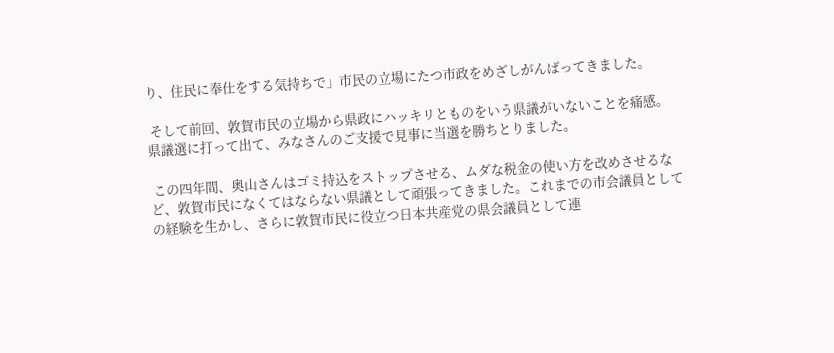り、住民に奉仕をする気持ちで」市民の立場にたつ市政をめざしがんばってきました。

 そして前回、敦賀市民の立場から県政にハッキリとものをいう県議がいないことを痛感。県議選に打って出て、みなさんのご支援で見事に当選を勝ちとりました。

 この四年間、奥山さんはゴミ持込をストップさせる、ムダな税金の使い方を改めさせるなど、敦賀市民になくてはならない県議として頑張ってきました。これまでの市会議員としての経験を生かし、さらに敦賀市民に役立つ日本共産党の県会議員として連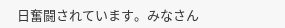日奮闘されています。みなさん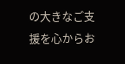の大きなご支援を心からお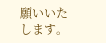願いいたします。